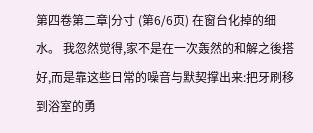第四卷第二章|分寸 (第6/6页) 在窗台化掉的细水。 我忽然觉得,家不是在一次轰然的和解之後搭好,而是靠这些日常的噪音与默契撑出来:把牙刷移到浴室的勇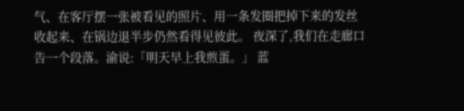气、在客厅摆一张被看见的照片、用一条发圈把掉下来的发丝收起来、在锅边退半步仍然看得见彼此。 夜深了,我们在走廊口告一个段落。渝说:「明天早上我煎蛋。」 蓝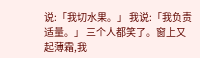说:「我切水果。」 我说:「我负责适量。」 三个人都笑了。窗上又起薄霜,我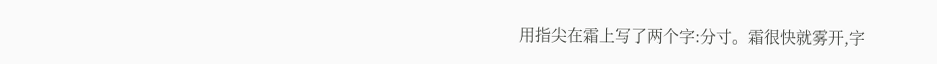用指尖在霜上写了两个字:分寸。霜很快就雾开,字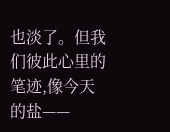也淡了。但我们彼此心里的笔迹,像今天的盐——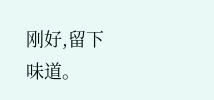刚好,留下味道。